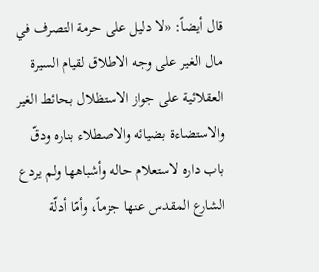قال أيضاً: «لا دليل على حرمة التصرف في مال الغير على وجه الاطلاق لقيام السيرة العقلائية على جواز الاستظلال بحائط الغير والاستضاءة بضيائه والاصطلاء بناره ودقّ باب داره لاستعلام حاله وأشباهها ولم يردع الشارع المقدس عنها جزماً، وأمّا أدلّة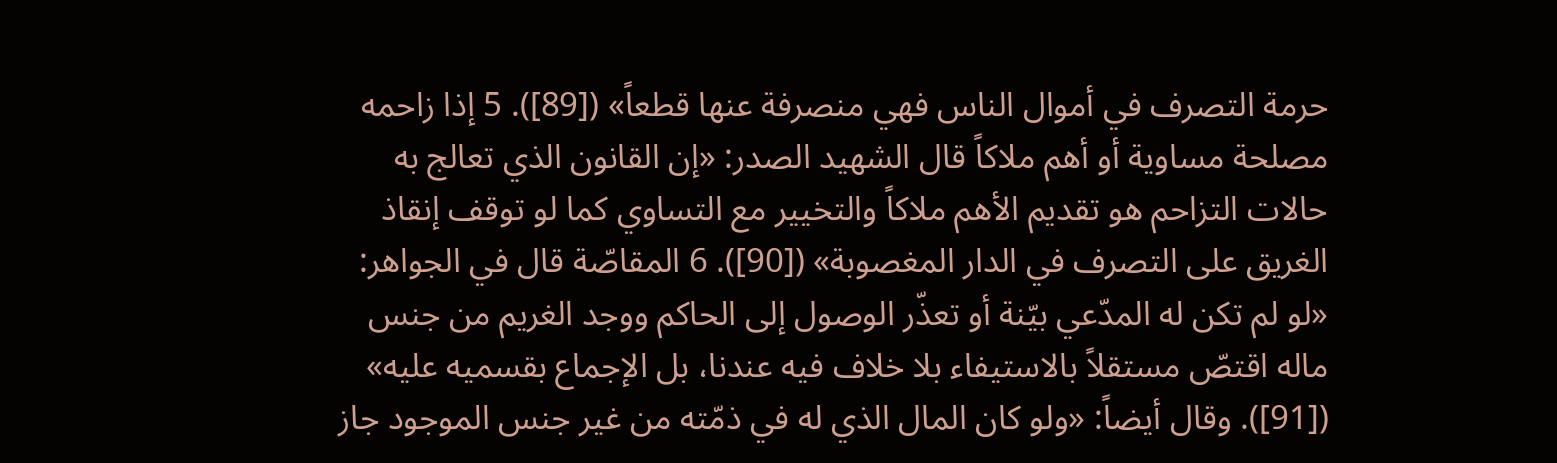حرمة التصرف في أموال الناس فهي منصرفة عنها قطعاً» ([89]). 5 إذا زاحمه مصلحة مساوية أو أهم ملاكاً قال الشهيد الصدر: «إن القانون الذي تعالج به حالات التزاحم هو تقديم الأهم ملاكاً والتخيير مع التساوي كما لو توقف إنقاذ الغريق على التصرف في الدار المغصوبة» ([90]). 6 المقاصّة قال في الجواهر: «لو لم تكن له المدّعي بيّنة أو تعذّر الوصول إلى الحاكم ووجد الغريم من جنس ماله اقتصّ مستقلاً بالاستيفاء بلا خلاف فيه عندنا، بل الإجماع بقسميه عليه» ([91]). وقال أيضاً: «ولو كان المال الذي له في ذمّته من غير جنس الموجود جاز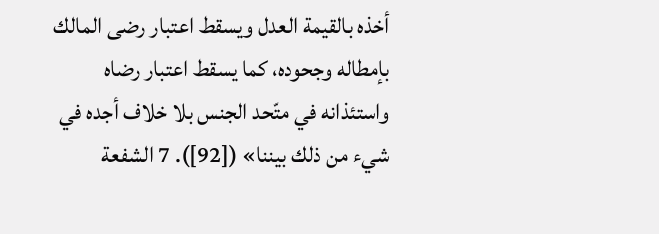أخذه بالقيمة العدل ويسقط اعتبار رضى المالك بإمطاله وجحوده، كما يسقط اعتبار رضاه واستئذانه في متّحد الجنس بلا خلاف أجده في شيء من ذلك بيننا» ([92]). 7 الشفعة